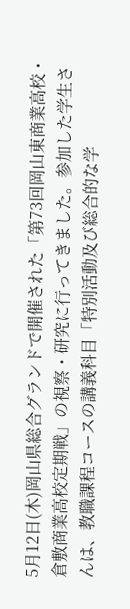5月12日(木)岡山県総合グランドで開催された「第73回岡山東商業高校・倉敷商業高校定期戦」の視察・研究に行ってきました。参加した学生さんは、教職課程コースの講義科目「特別活動及び総合的な学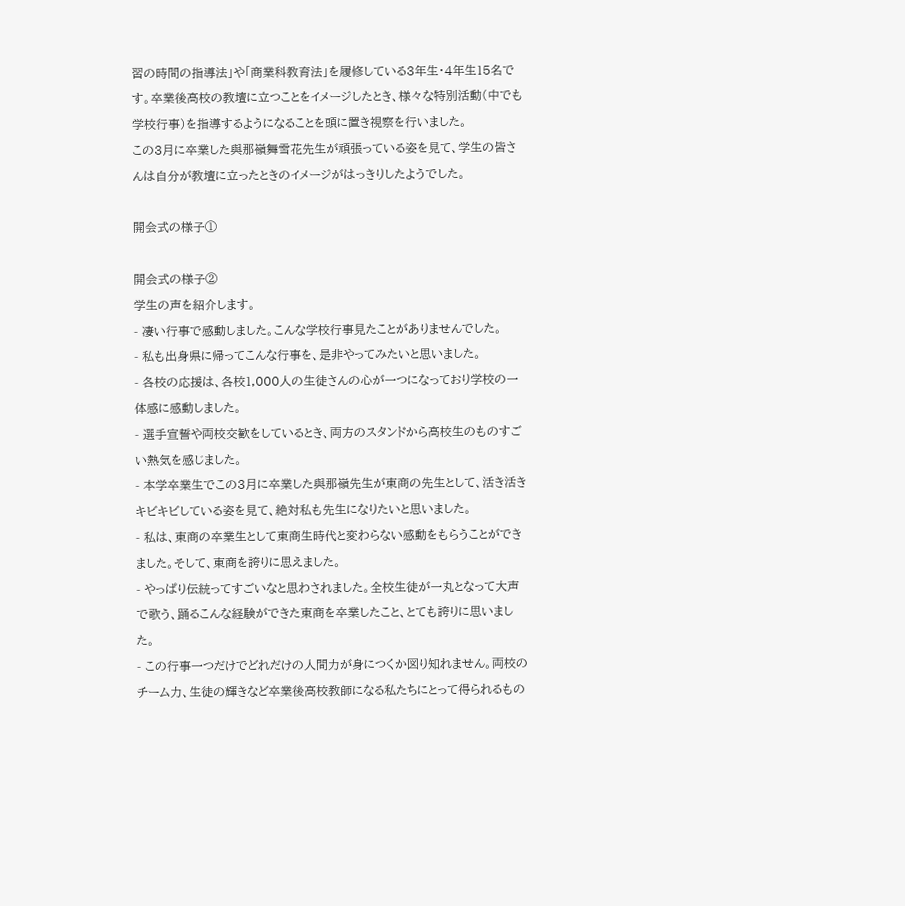習の時間の指導法」や「商業科教育法」を履修している3年生・4年生15名です。卒業後高校の教壇に立つことをイメージしたとき、様々な特別活動(中でも学校行事)を指導するようになることを頭に置き視察を行いました。
この3月に卒業した與那嶺舞雪花先生が頑張っている姿を見て、学生の皆さんは自分が教壇に立ったときのイメージがはっきりしたようでした。

開会式の様子①

開会式の様子②
学生の声を紹介します。
- 凄い行事で感動しました。こんな学校行事見たことがありませんでした。
- 私も出身県に帰ってこんな行事を、是非やってみたいと思いました。
- 各校の応援は、各校1,000人の生徒さんの心が一つになっており学校の一体感に感動しました。
- 選手宣誓や両校交歓をしているとき、両方のスタンドから高校生のものすごい熱気を感じました。
- 本学卒業生でこの3月に卒業した與那嶺先生が東商の先生として、活き活きキビキビしている姿を見て、絶対私も先生になりたいと思いました。
- 私は、東商の卒業生として東商生時代と変わらない感動をもらうことができました。そして、東商を誇りに思えました。
- やっぱり伝統ってすごいなと思わされました。全校生徒が一丸となって大声で歌う、踊るこんな経験ができた東商を卒業したこと、とても誇りに思いました。
- この行事一つだけでどれだけの人間力が身につくか図り知れません。両校のチーム力、生徒の輝きなど卒業後高校教師になる私たちにとって得られるもの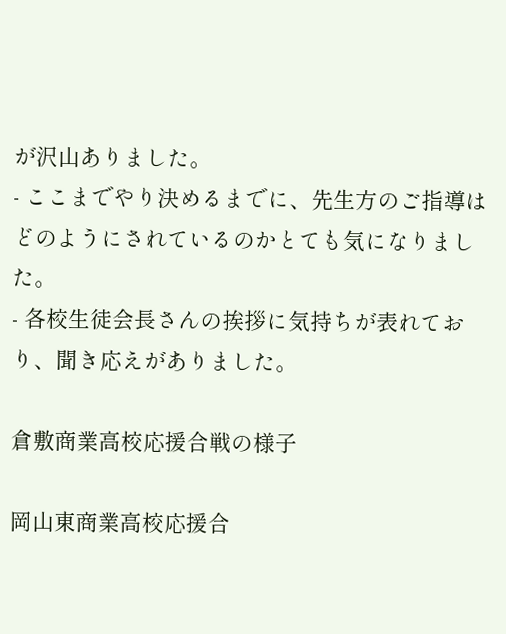が沢山ありました。
- ここまでやり決めるまでに、先生方のご指導はどのようにされているのかとても気になりました。
- 各校生徒会長さんの挨拶に気持ちが表れており、聞き応えがありました。

倉敷商業高校応援合戦の様子

岡山東商業高校応援合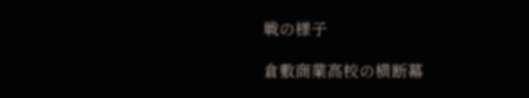戦の様子

倉敷商業高校の横断幕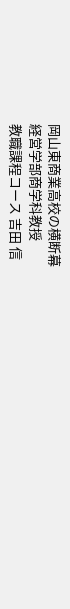岡山東商業高校の横断幕
経営学部商学科教授
教職課程コース 吉田 信